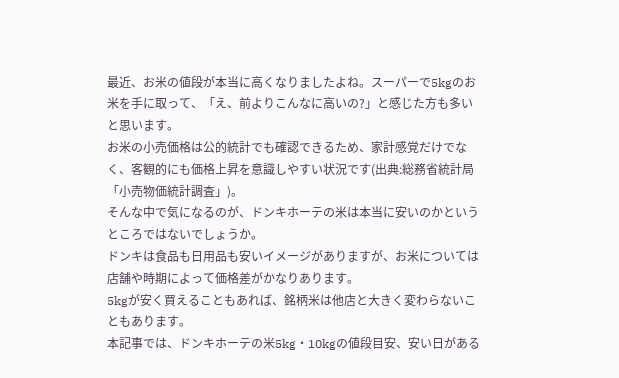最近、お米の値段が本当に高くなりましたよね。スーパーで5kgのお米を手に取って、「え、前よりこんなに高いの?」と感じた方も多いと思います。
お米の小売価格は公的統計でも確認できるため、家計感覚だけでなく、客観的にも価格上昇を意識しやすい状況です(出典:総務省統計局「小売物価統計調査」)。
そんな中で気になるのが、ドンキホーテの米は本当に安いのかというところではないでしょうか。
ドンキは食品も日用品も安いイメージがありますが、お米については店舗や時期によって価格差がかなりあります。
5kgが安く買えることもあれば、銘柄米は他店と大きく変わらないこともあります。
本記事では、ドンキホーテの米5kg・10kgの値段目安、安い日がある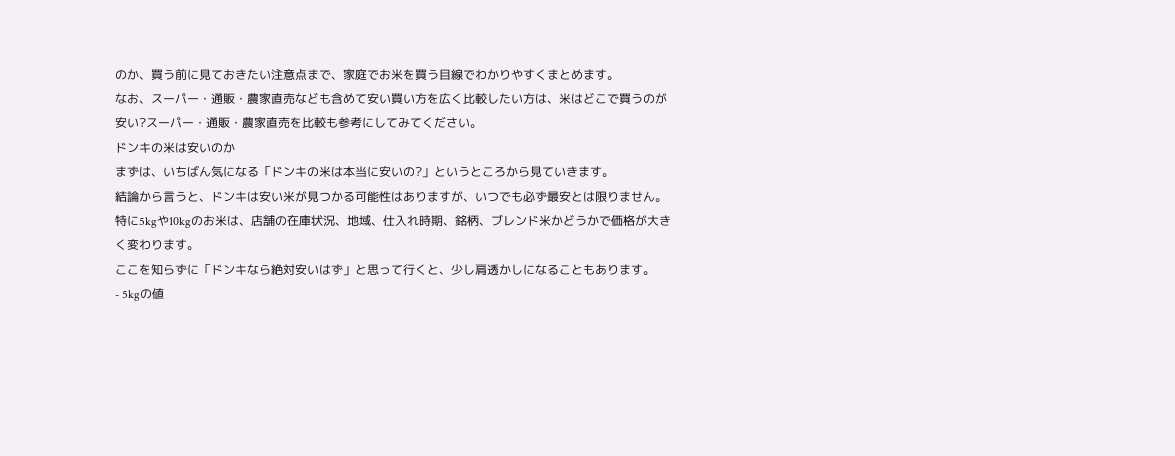のか、買う前に見ておきたい注意点まで、家庭でお米を買う目線でわかりやすくまとめます。
なお、スーパー・通販・農家直売なども含めて安い買い方を広く比較したい方は、米はどこで買うのが安い?スーパー・通販・農家直売を比較も参考にしてみてください。
ドンキの米は安いのか
まずは、いちばん気になる「ドンキの米は本当に安いの?」というところから見ていきます。
結論から言うと、ドンキは安い米が見つかる可能性はありますが、いつでも必ず最安とは限りません。
特に5kgや10kgのお米は、店舗の在庫状況、地域、仕入れ時期、銘柄、ブレンド米かどうかで価格が大きく変わります。
ここを知らずに「ドンキなら絶対安いはず」と思って行くと、少し肩透かしになることもあります。
- 5kgの値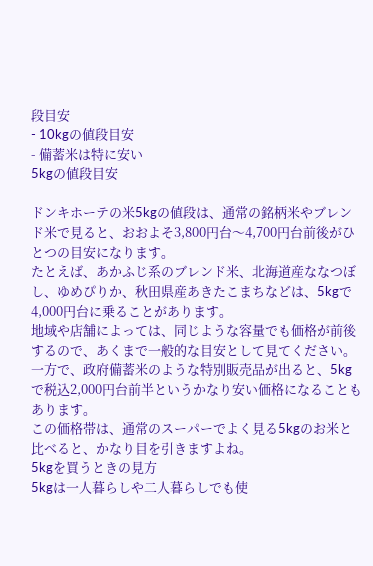段目安
- 10kgの値段目安
- 備蓄米は特に安い
5kgの値段目安

ドンキホーテの米5kgの値段は、通常の銘柄米やブレンド米で見ると、おおよそ3,800円台〜4,700円台前後がひとつの目安になります。
たとえば、あかふじ系のブレンド米、北海道産ななつぼし、ゆめぴりか、秋田県産あきたこまちなどは、5kgで4,000円台に乗ることがあります。
地域や店舗によっては、同じような容量でも価格が前後するので、あくまで一般的な目安として見てください。
一方で、政府備蓄米のような特別販売品が出ると、5kgで税込2,000円台前半というかなり安い価格になることもあります。
この価格帯は、通常のスーパーでよく見る5kgのお米と比べると、かなり目を引きますよね。
5kgを買うときの見方
5kgは一人暮らしや二人暮らしでも使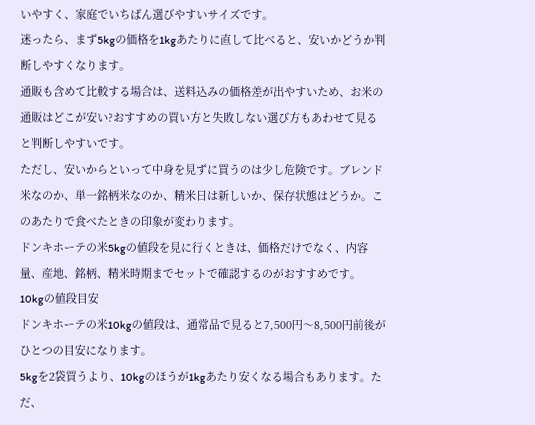いやすく、家庭でいちばん選びやすいサイズです。
迷ったら、まず5kgの価格を1kgあたりに直して比べると、安いかどうか判断しやすくなります。
通販も含めて比較する場合は、送料込みの価格差が出やすいため、お米の通販はどこが安い?おすすめの買い方と失敗しない選び方もあわせて見ると判断しやすいです。
ただし、安いからといって中身を見ずに買うのは少し危険です。ブレンド米なのか、単一銘柄米なのか、精米日は新しいか、保存状態はどうか。このあたりで食べたときの印象が変わります。
ドンキホーテの米5kgの値段を見に行くときは、価格だけでなく、内容量、産地、銘柄、精米時期までセットで確認するのがおすすめです。
10kgの値段目安
ドンキホーテの米10kgの値段は、通常品で見ると7,500円〜8,500円前後がひとつの目安になります。
5kgを2袋買うより、10kgのほうが1kgあたり安くなる場合もあります。ただ、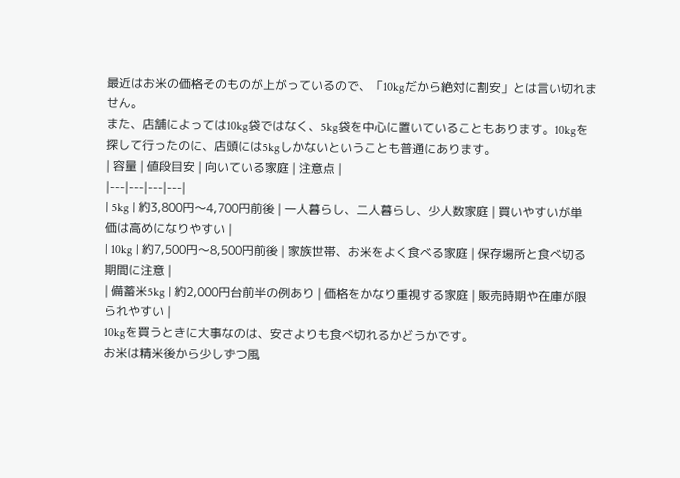最近はお米の価格そのものが上がっているので、「10kgだから絶対に割安」とは言い切れません。
また、店舗によっては10kg袋ではなく、5kg袋を中心に置いていることもあります。10kgを探して行ったのに、店頭には5kgしかないということも普通にあります。
| 容量 | 値段目安 | 向いている家庭 | 注意点 |
|---|---|---|---|
| 5kg | 約3,800円〜4,700円前後 | 一人暮らし、二人暮らし、少人数家庭 | 買いやすいが単価は高めになりやすい |
| 10kg | 約7,500円〜8,500円前後 | 家族世帯、お米をよく食べる家庭 | 保存場所と食べ切る期間に注意 |
| 備蓄米5kg | 約2,000円台前半の例あり | 価格をかなり重視する家庭 | 販売時期や在庫が限られやすい |
10kgを買うときに大事なのは、安さよりも食べ切れるかどうかです。
お米は精米後から少しずつ風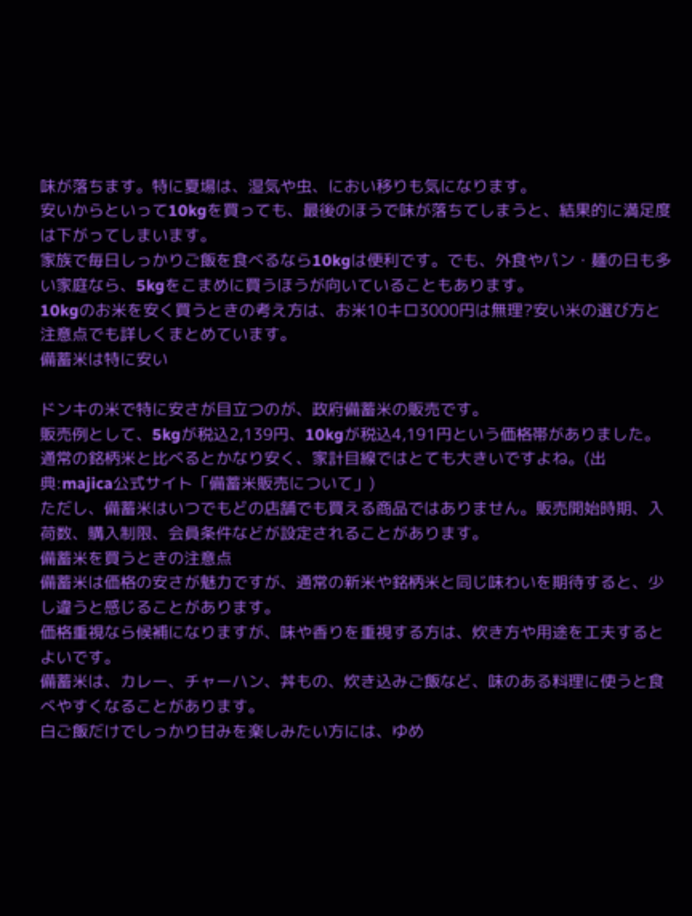味が落ちます。特に夏場は、湿気や虫、におい移りも気になります。
安いからといって10kgを買っても、最後のほうで味が落ちてしまうと、結果的に満足度は下がってしまいます。
家族で毎日しっかりご飯を食べるなら10kgは便利です。でも、外食やパン・麺の日も多い家庭なら、5kgをこまめに買うほうが向いていることもあります。
10kgのお米を安く買うときの考え方は、お米10キロ3000円は無理?安い米の選び方と注意点でも詳しくまとめています。
備蓄米は特に安い

ドンキの米で特に安さが目立つのが、政府備蓄米の販売です。
販売例として、5kgが税込2,139円、10kgが税込4,191円という価格帯がありました。通常の銘柄米と比べるとかなり安く、家計目線ではとても大きいですよね。(出典:majica公式サイト「備蓄米販売について」)
ただし、備蓄米はいつでもどの店舗でも買える商品ではありません。販売開始時期、入荷数、購入制限、会員条件などが設定されることがあります。
備蓄米を買うときの注意点
備蓄米は価格の安さが魅力ですが、通常の新米や銘柄米と同じ味わいを期待すると、少し違うと感じることがあります。
価格重視なら候補になりますが、味や香りを重視する方は、炊き方や用途を工夫するとよいです。
備蓄米は、カレー、チャーハン、丼もの、炊き込みご飯など、味のある料理に使うと食べやすくなることがあります。
白ご飯だけでしっかり甘みを楽しみたい方には、ゆめ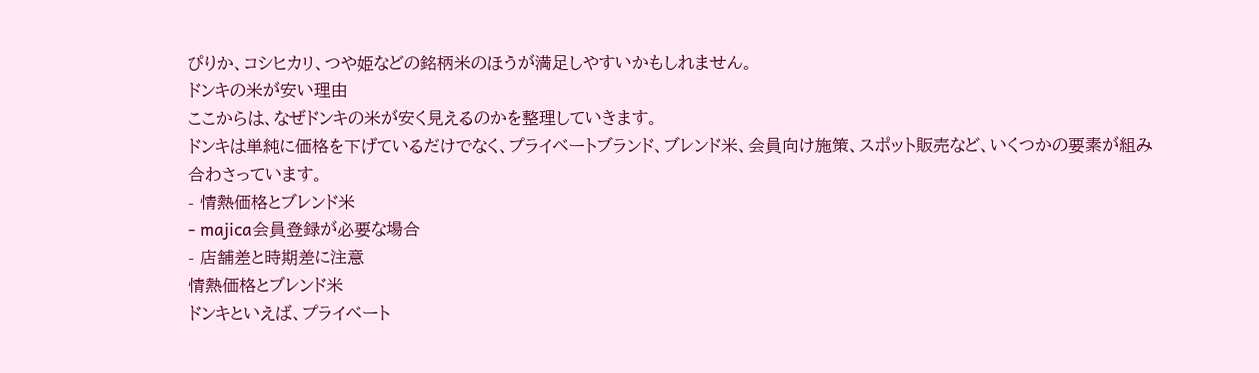ぴりか、コシヒカリ、つや姫などの銘柄米のほうが満足しやすいかもしれません。
ドンキの米が安い理由
ここからは、なぜドンキの米が安く見えるのかを整理していきます。
ドンキは単純に価格を下げているだけでなく、プライベートブランド、ブレンド米、会員向け施策、スポット販売など、いくつかの要素が組み合わさっています。
- 情熱価格とブレンド米
- majica会員登録が必要な場合
- 店舗差と時期差に注意
情熱価格とブレンド米
ドンキといえば、プライベート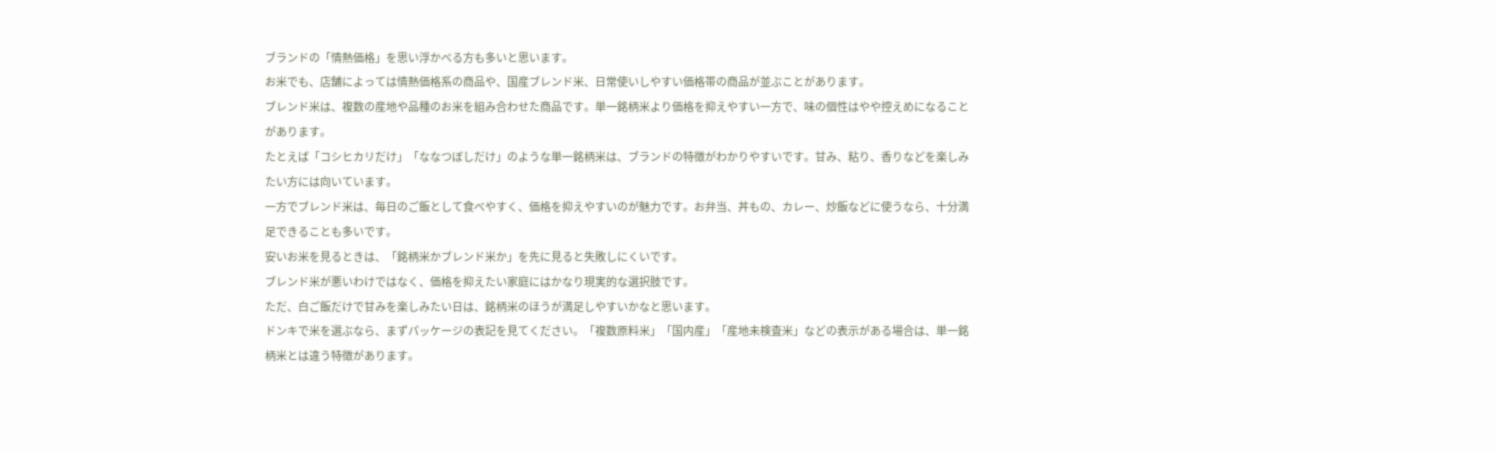ブランドの「情熱価格」を思い浮かべる方も多いと思います。
お米でも、店舗によっては情熱価格系の商品や、国産ブレンド米、日常使いしやすい価格帯の商品が並ぶことがあります。
ブレンド米は、複数の産地や品種のお米を組み合わせた商品です。単一銘柄米より価格を抑えやすい一方で、味の個性はやや控えめになることがあります。
たとえば「コシヒカリだけ」「ななつぼしだけ」のような単一銘柄米は、ブランドの特徴がわかりやすいです。甘み、粘り、香りなどを楽しみたい方には向いています。
一方でブレンド米は、毎日のご飯として食べやすく、価格を抑えやすいのが魅力です。お弁当、丼もの、カレー、炒飯などに使うなら、十分満足できることも多いです。
安いお米を見るときは、「銘柄米かブレンド米か」を先に見ると失敗しにくいです。
ブレンド米が悪いわけではなく、価格を抑えたい家庭にはかなり現実的な選択肢です。
ただ、白ご飯だけで甘みを楽しみたい日は、銘柄米のほうが満足しやすいかなと思います。
ドンキで米を選ぶなら、まずパッケージの表記を見てください。「複数原料米」「国内産」「産地未検査米」などの表示がある場合は、単一銘柄米とは違う特徴があります。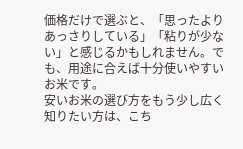価格だけで選ぶと、「思ったよりあっさりしている」「粘りが少ない」と感じるかもしれません。でも、用途に合えば十分使いやすいお米です。
安いお米の選び方をもう少し広く知りたい方は、こち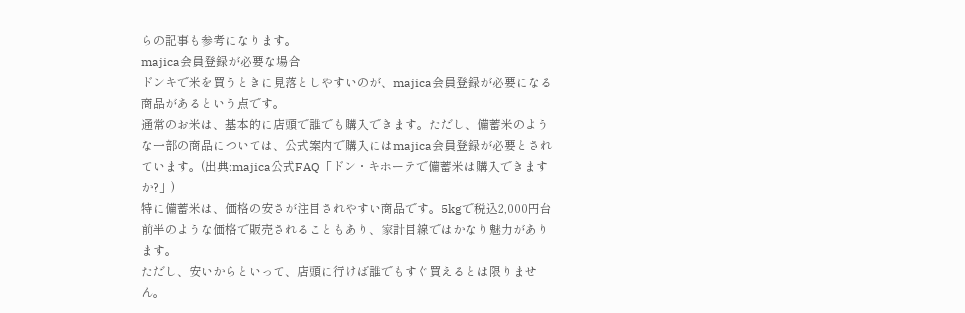らの記事も参考になります。
majica会員登録が必要な場合
ドンキで米を買うときに見落としやすいのが、majica会員登録が必要になる商品があるという点です。
通常のお米は、基本的に店頭で誰でも購入できます。ただし、備蓄米のような一部の商品については、公式案内で購入にはmajica会員登録が必要とされています。(出典:majica公式FAQ「ドン・キホーテで備蓄米は購入できますか?」)
特に備蓄米は、価格の安さが注目されやすい商品です。5kgで税込2,000円台前半のような価格で販売されることもあり、家計目線ではかなり魅力があります。
ただし、安いからといって、店頭に行けば誰でもすぐ買えるとは限りません。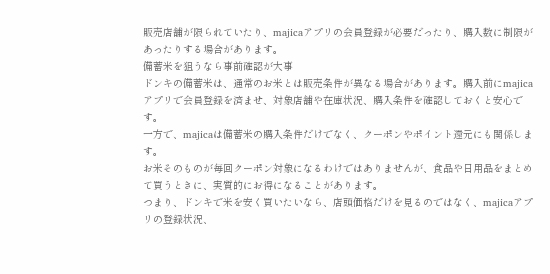販売店舗が限られていたり、majicaアプリの会員登録が必要だったり、購入数に制限があったりする場合があります。
備蓄米を狙うなら事前確認が大事
ドンキの備蓄米は、通常のお米とは販売条件が異なる場合があります。購入前にmajicaアプリで会員登録を済ませ、対象店舗や在庫状況、購入条件を確認しておくと安心です。
一方で、majicaは備蓄米の購入条件だけでなく、クーポンやポイント還元にも関係します。
お米そのものが毎回クーポン対象になるわけではありませんが、食品や日用品をまとめて買うときに、実質的にお得になることがあります。
つまり、ドンキで米を安く買いたいなら、店頭価格だけを見るのではなく、majicaアプリの登録状況、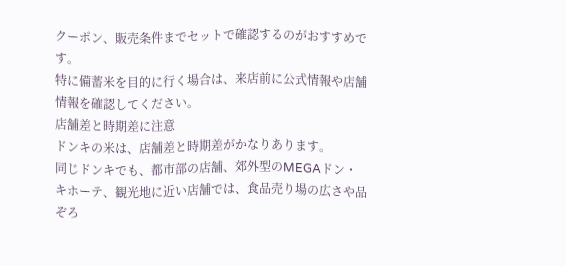クーポン、販売条件までセットで確認するのがおすすめです。
特に備蓄米を目的に行く場合は、来店前に公式情報や店舗情報を確認してください。
店舗差と時期差に注意
ドンキの米は、店舗差と時期差がかなりあります。
同じドンキでも、都市部の店舗、郊外型のMEGAドン・キホーテ、観光地に近い店舗では、食品売り場の広さや品ぞろ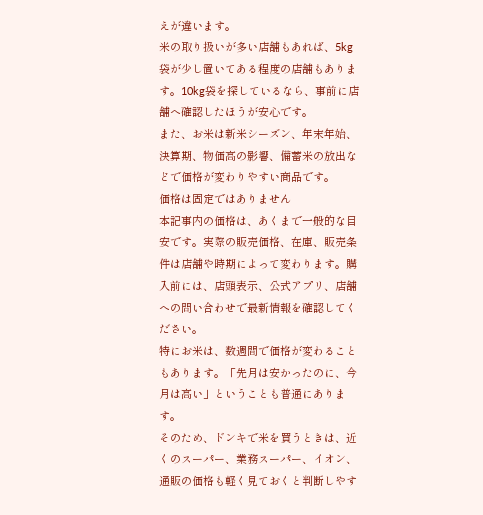えが違います。
米の取り扱いが多い店舗もあれば、5kg袋が少し置いてある程度の店舗もあります。10kg袋を探しているなら、事前に店舗へ確認したほうが安心です。
また、お米は新米シーズン、年末年始、決算期、物価高の影響、備蓄米の放出などで価格が変わりやすい商品です。
価格は固定ではありません
本記事内の価格は、あくまで一般的な目安です。実際の販売価格、在庫、販売条件は店舗や時期によって変わります。購入前には、店頭表示、公式アプリ、店舗への問い合わせで最新情報を確認してください。
特にお米は、数週間で価格が変わることもあります。「先月は安かったのに、今月は高い」ということも普通にあります。
そのため、ドンキで米を買うときは、近くのスーパー、業務スーパー、イオン、通販の価格も軽く見ておくと判断しやす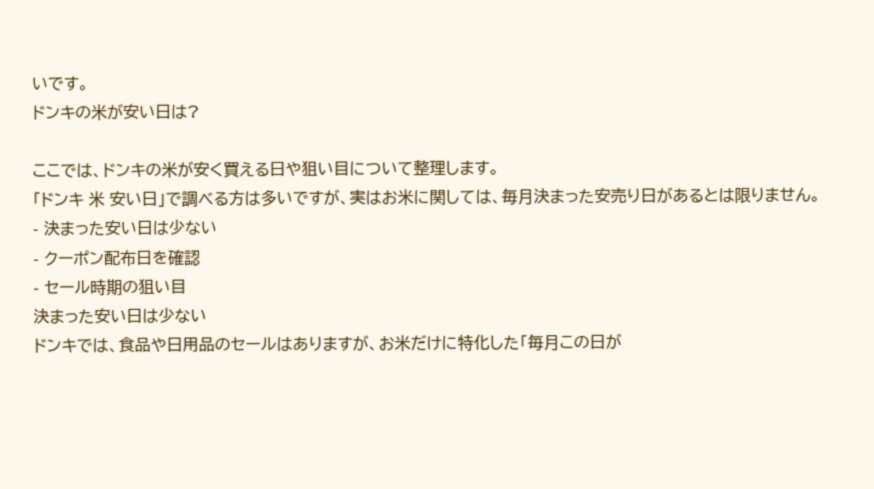いです。
ドンキの米が安い日は?

ここでは、ドンキの米が安く買える日や狙い目について整理します。
「ドンキ 米 安い日」で調べる方は多いですが、実はお米に関しては、毎月決まった安売り日があるとは限りません。
- 決まった安い日は少ない
- クーポン配布日を確認
- セール時期の狙い目
決まった安い日は少ない
ドンキでは、食品や日用品のセールはありますが、お米だけに特化した「毎月この日が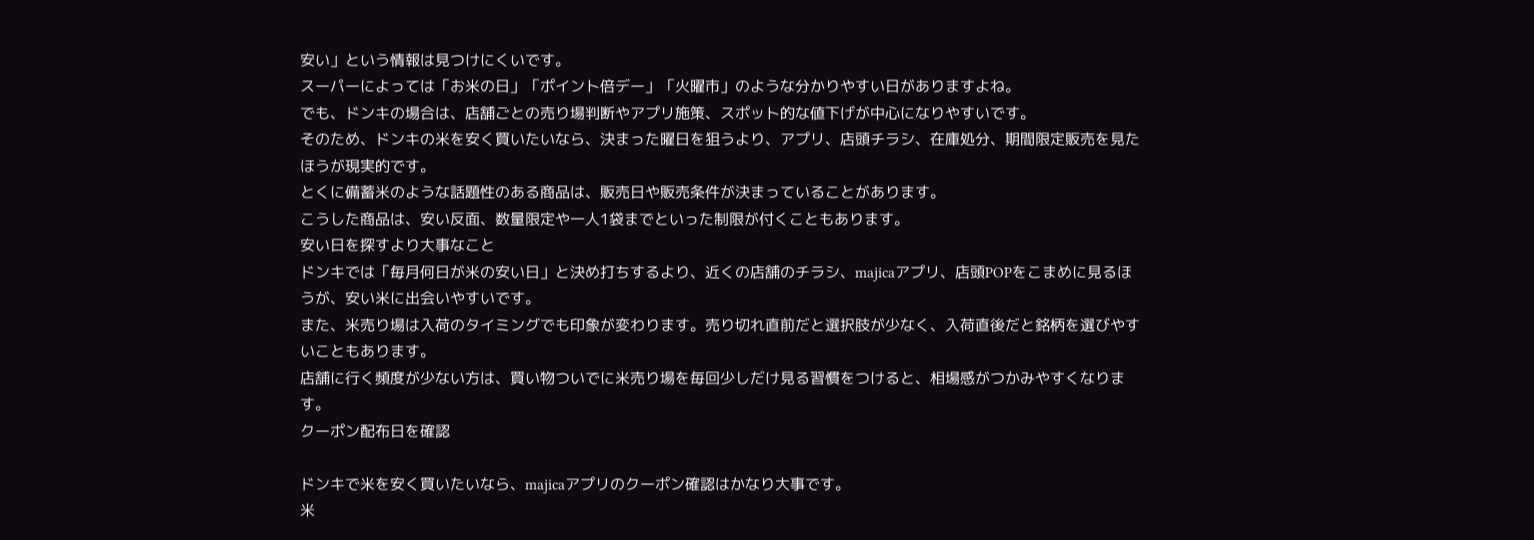安い」という情報は見つけにくいです。
スーパーによっては「お米の日」「ポイント倍デー」「火曜市」のような分かりやすい日がありますよね。
でも、ドンキの場合は、店舗ごとの売り場判断やアプリ施策、スポット的な値下げが中心になりやすいです。
そのため、ドンキの米を安く買いたいなら、決まった曜日を狙うより、アプリ、店頭チラシ、在庫処分、期間限定販売を見たほうが現実的です。
とくに備蓄米のような話題性のある商品は、販売日や販売条件が決まっていることがあります。
こうした商品は、安い反面、数量限定や一人1袋までといった制限が付くこともあります。
安い日を探すより大事なこと
ドンキでは「毎月何日が米の安い日」と決め打ちするより、近くの店舗のチラシ、majicaアプリ、店頭POPをこまめに見るほうが、安い米に出会いやすいです。
また、米売り場は入荷のタイミングでも印象が変わります。売り切れ直前だと選択肢が少なく、入荷直後だと銘柄を選びやすいこともあります。
店舗に行く頻度が少ない方は、買い物ついでに米売り場を毎回少しだけ見る習慣をつけると、相場感がつかみやすくなります。
クーポン配布日を確認

ドンキで米を安く買いたいなら、majicaアプリのクーポン確認はかなり大事です。
米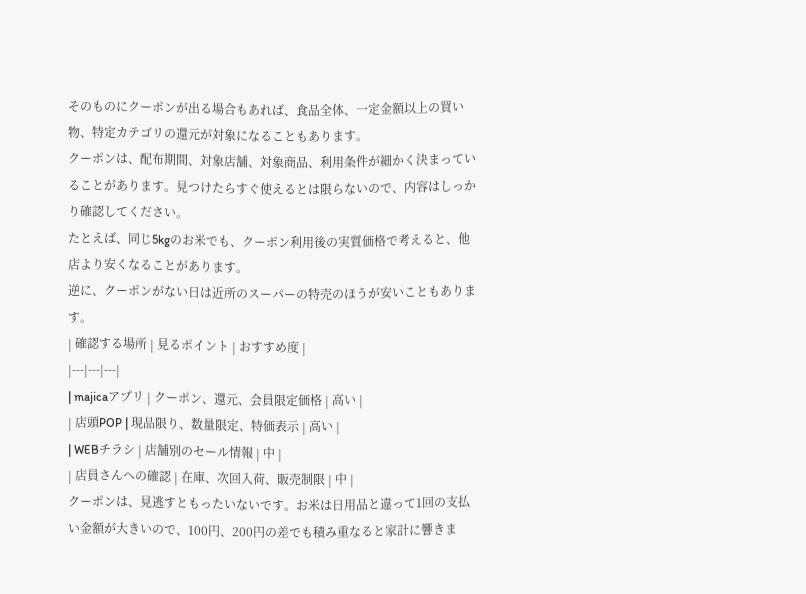そのものにクーポンが出る場合もあれば、食品全体、一定金額以上の買い物、特定カテゴリの還元が対象になることもあります。
クーポンは、配布期間、対象店舗、対象商品、利用条件が細かく決まっていることがあります。見つけたらすぐ使えるとは限らないので、内容はしっかり確認してください。
たとえば、同じ5kgのお米でも、クーポン利用後の実質価格で考えると、他店より安くなることがあります。
逆に、クーポンがない日は近所のスーパーの特売のほうが安いこともあります。
| 確認する場所 | 見るポイント | おすすめ度 |
|---|---|---|
| majicaアプリ | クーポン、還元、会員限定価格 | 高い |
| 店頭POP | 現品限り、数量限定、特価表示 | 高い |
| WEBチラシ | 店舗別のセール情報 | 中 |
| 店員さんへの確認 | 在庫、次回入荷、販売制限 | 中 |
クーポンは、見逃すともったいないです。お米は日用品と違って1回の支払い金額が大きいので、100円、200円の差でも積み重なると家計に響きま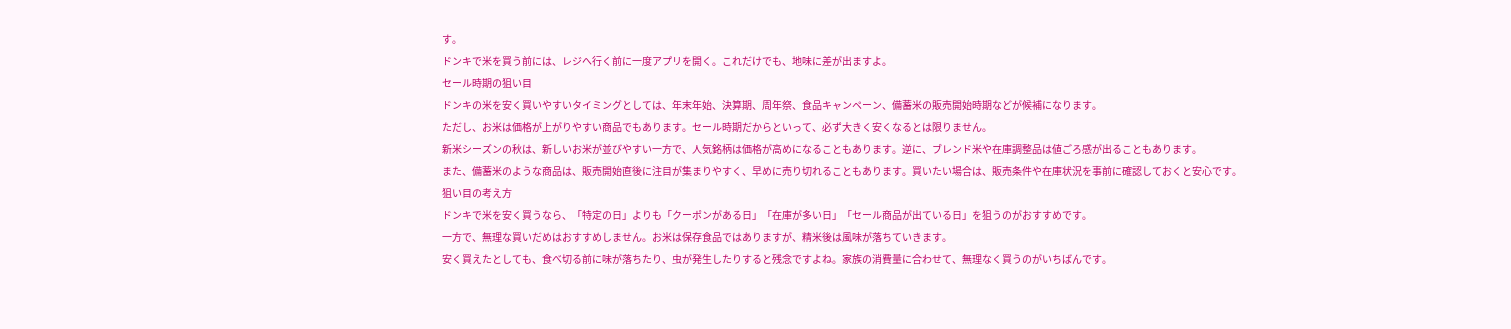す。
ドンキで米を買う前には、レジへ行く前に一度アプリを開く。これだけでも、地味に差が出ますよ。
セール時期の狙い目
ドンキの米を安く買いやすいタイミングとしては、年末年始、決算期、周年祭、食品キャンペーン、備蓄米の販売開始時期などが候補になります。
ただし、お米は価格が上がりやすい商品でもあります。セール時期だからといって、必ず大きく安くなるとは限りません。
新米シーズンの秋は、新しいお米が並びやすい一方で、人気銘柄は価格が高めになることもあります。逆に、ブレンド米や在庫調整品は値ごろ感が出ることもあります。
また、備蓄米のような商品は、販売開始直後に注目が集まりやすく、早めに売り切れることもあります。買いたい場合は、販売条件や在庫状況を事前に確認しておくと安心です。
狙い目の考え方
ドンキで米を安く買うなら、「特定の日」よりも「クーポンがある日」「在庫が多い日」「セール商品が出ている日」を狙うのがおすすめです。
一方で、無理な買いだめはおすすめしません。お米は保存食品ではありますが、精米後は風味が落ちていきます。
安く買えたとしても、食べ切る前に味が落ちたり、虫が発生したりすると残念ですよね。家族の消費量に合わせて、無理なく買うのがいちばんです。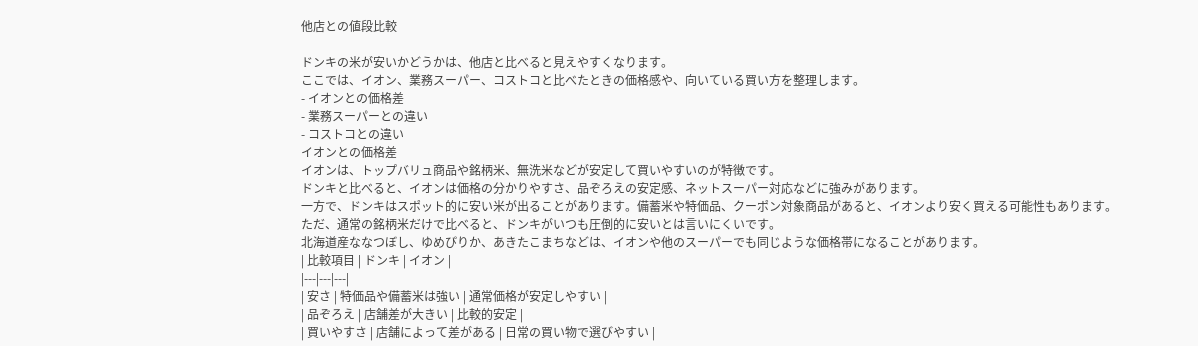他店との値段比較

ドンキの米が安いかどうかは、他店と比べると見えやすくなります。
ここでは、イオン、業務スーパー、コストコと比べたときの価格感や、向いている買い方を整理します。
- イオンとの価格差
- 業務スーパーとの違い
- コストコとの違い
イオンとの価格差
イオンは、トップバリュ商品や銘柄米、無洗米などが安定して買いやすいのが特徴です。
ドンキと比べると、イオンは価格の分かりやすさ、品ぞろえの安定感、ネットスーパー対応などに強みがあります。
一方で、ドンキはスポット的に安い米が出ることがあります。備蓄米や特価品、クーポン対象商品があると、イオンより安く買える可能性もあります。
ただ、通常の銘柄米だけで比べると、ドンキがいつも圧倒的に安いとは言いにくいです。
北海道産ななつぼし、ゆめぴりか、あきたこまちなどは、イオンや他のスーパーでも同じような価格帯になることがあります。
| 比較項目 | ドンキ | イオン |
|---|---|---|
| 安さ | 特価品や備蓄米は強い | 通常価格が安定しやすい |
| 品ぞろえ | 店舗差が大きい | 比較的安定 |
| 買いやすさ | 店舗によって差がある | 日常の買い物で選びやすい |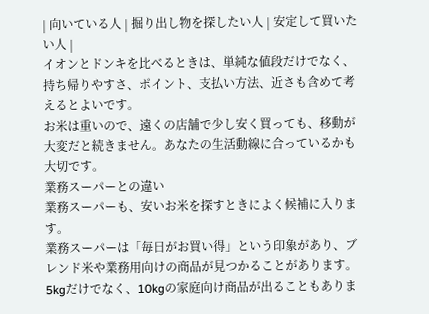| 向いている人 | 掘り出し物を探したい人 | 安定して買いたい人 |
イオンとドンキを比べるときは、単純な値段だけでなく、持ち帰りやすさ、ポイント、支払い方法、近さも含めて考えるとよいです。
お米は重いので、遠くの店舗で少し安く買っても、移動が大変だと続きません。あなたの生活動線に合っているかも大切です。
業務スーパーとの違い
業務スーパーも、安いお米を探すときによく候補に入ります。
業務スーパーは「毎日がお買い得」という印象があり、ブレンド米や業務用向けの商品が見つかることがあります。
5kgだけでなく、10kgの家庭向け商品が出ることもありま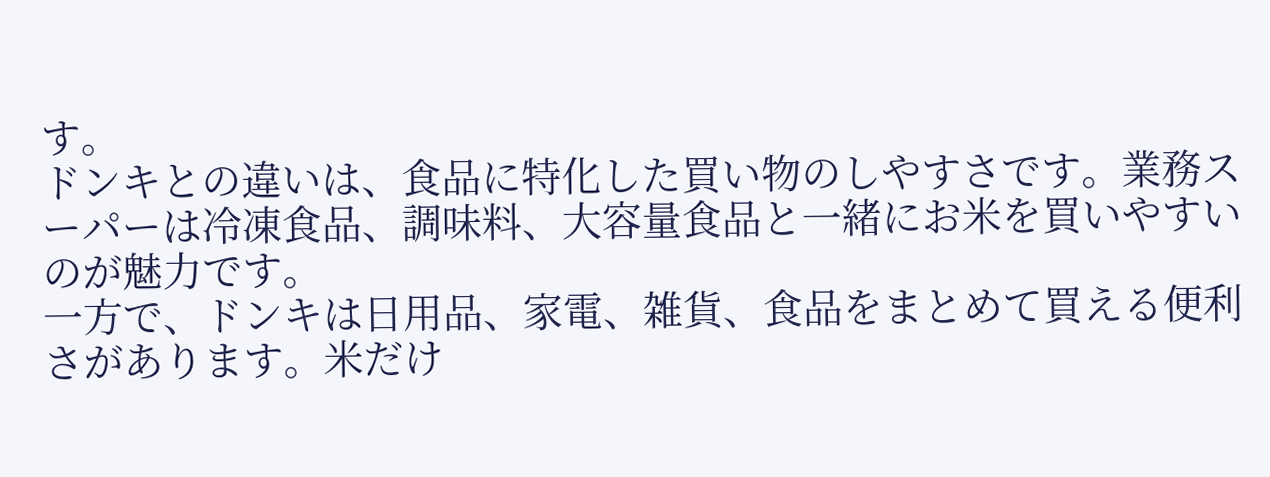す。
ドンキとの違いは、食品に特化した買い物のしやすさです。業務スーパーは冷凍食品、調味料、大容量食品と一緒にお米を買いやすいのが魅力です。
一方で、ドンキは日用品、家電、雑貨、食品をまとめて買える便利さがあります。米だけ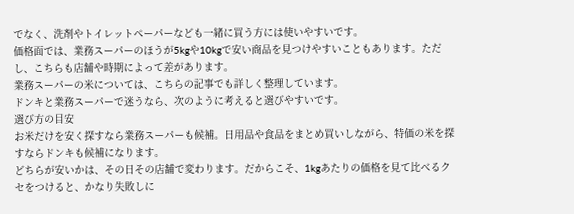でなく、洗剤やトイレットペーパーなども一緒に買う方には使いやすいです。
価格面では、業務スーパーのほうが5kgや10kgで安い商品を見つけやすいこともあります。ただし、こちらも店舗や時期によって差があります。
業務スーパーの米については、こちらの記事でも詳しく整理しています。
ドンキと業務スーパーで迷うなら、次のように考えると選びやすいです。
選び方の目安
お米だけを安く探すなら業務スーパーも候補。日用品や食品をまとめ買いしながら、特価の米を探すならドンキも候補になります。
どちらが安いかは、その日その店舗で変わります。だからこそ、1kgあたりの価格を見て比べるクセをつけると、かなり失敗しに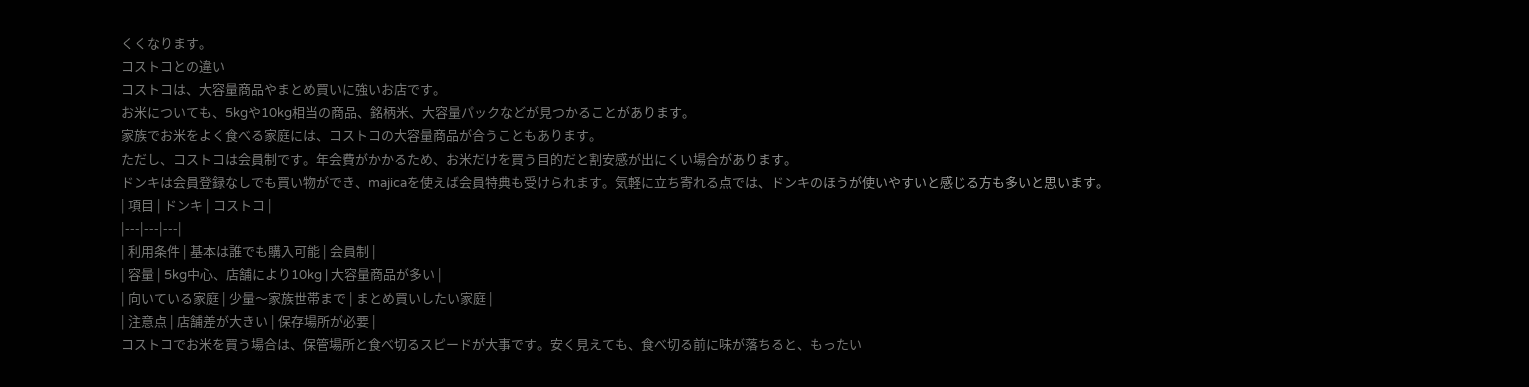くくなります。
コストコとの違い
コストコは、大容量商品やまとめ買いに強いお店です。
お米についても、5kgや10kg相当の商品、銘柄米、大容量パックなどが見つかることがあります。
家族でお米をよく食べる家庭には、コストコの大容量商品が合うこともあります。
ただし、コストコは会員制です。年会費がかかるため、お米だけを買う目的だと割安感が出にくい場合があります。
ドンキは会員登録なしでも買い物ができ、majicaを使えば会員特典も受けられます。気軽に立ち寄れる点では、ドンキのほうが使いやすいと感じる方も多いと思います。
| 項目 | ドンキ | コストコ |
|---|---|---|
| 利用条件 | 基本は誰でも購入可能 | 会員制 |
| 容量 | 5kg中心、店舗により10kg | 大容量商品が多い |
| 向いている家庭 | 少量〜家族世帯まで | まとめ買いしたい家庭 |
| 注意点 | 店舗差が大きい | 保存場所が必要 |
コストコでお米を買う場合は、保管場所と食べ切るスピードが大事です。安く見えても、食べ切る前に味が落ちると、もったい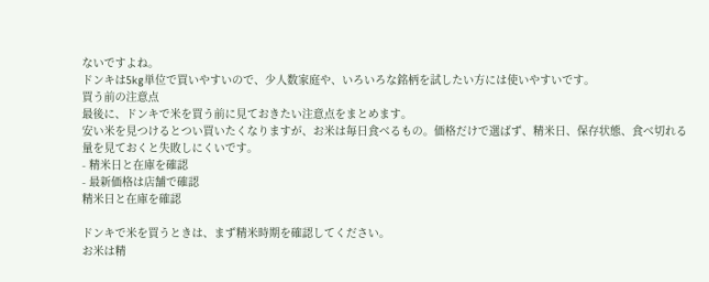ないですよね。
ドンキは5kg単位で買いやすいので、少人数家庭や、いろいろな銘柄を試したい方には使いやすいです。
買う前の注意点
最後に、ドンキで米を買う前に見ておきたい注意点をまとめます。
安い米を見つけるとつい買いたくなりますが、お米は毎日食べるもの。価格だけで選ばず、精米日、保存状態、食べ切れる量を見ておくと失敗しにくいです。
- 精米日と在庫を確認
- 最新価格は店舗で確認
精米日と在庫を確認

ドンキで米を買うときは、まず精米時期を確認してください。
お米は精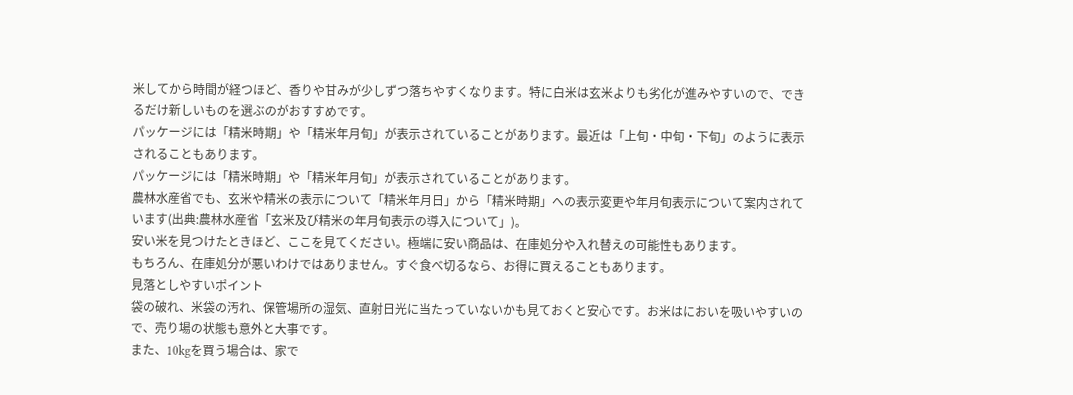米してから時間が経つほど、香りや甘みが少しずつ落ちやすくなります。特に白米は玄米よりも劣化が進みやすいので、できるだけ新しいものを選ぶのがおすすめです。
パッケージには「精米時期」や「精米年月旬」が表示されていることがあります。最近は「上旬・中旬・下旬」のように表示されることもあります。
パッケージには「精米時期」や「精米年月旬」が表示されていることがあります。
農林水産省でも、玄米や精米の表示について「精米年月日」から「精米時期」への表示変更や年月旬表示について案内されています(出典:農林水産省「玄米及び精米の年月旬表示の導入について」)。
安い米を見つけたときほど、ここを見てください。極端に安い商品は、在庫処分や入れ替えの可能性もあります。
もちろん、在庫処分が悪いわけではありません。すぐ食べ切るなら、お得に買えることもあります。
見落としやすいポイント
袋の破れ、米袋の汚れ、保管場所の湿気、直射日光に当たっていないかも見ておくと安心です。お米はにおいを吸いやすいので、売り場の状態も意外と大事です。
また、10kgを買う場合は、家で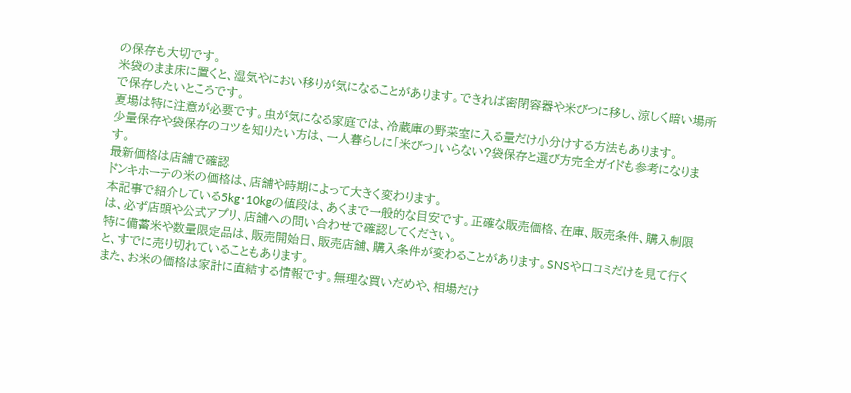の保存も大切です。
米袋のまま床に置くと、湿気やにおい移りが気になることがあります。できれば密閉容器や米びつに移し、涼しく暗い場所で保存したいところです。
夏場は特に注意が必要です。虫が気になる家庭では、冷蔵庫の野菜室に入る量だけ小分けする方法もあります。
少量保存や袋保存のコツを知りたい方は、一人暮らしに「米びつ」いらない?袋保存と選び方完全ガイドも参考になります。
最新価格は店舗で確認
ドンキホーテの米の価格は、店舗や時期によって大きく変わります。
本記事で紹介している5kg・10kgの値段は、あくまで一般的な目安です。正確な販売価格、在庫、販売条件、購入制限は、必ず店頭や公式アプリ、店舗への問い合わせで確認してください。
特に備蓄米や数量限定品は、販売開始日、販売店舗、購入条件が変わることがあります。SNSや口コミだけを見て行くと、すでに売り切れていることもあります。
また、お米の価格は家計に直結する情報です。無理な買いだめや、相場だけ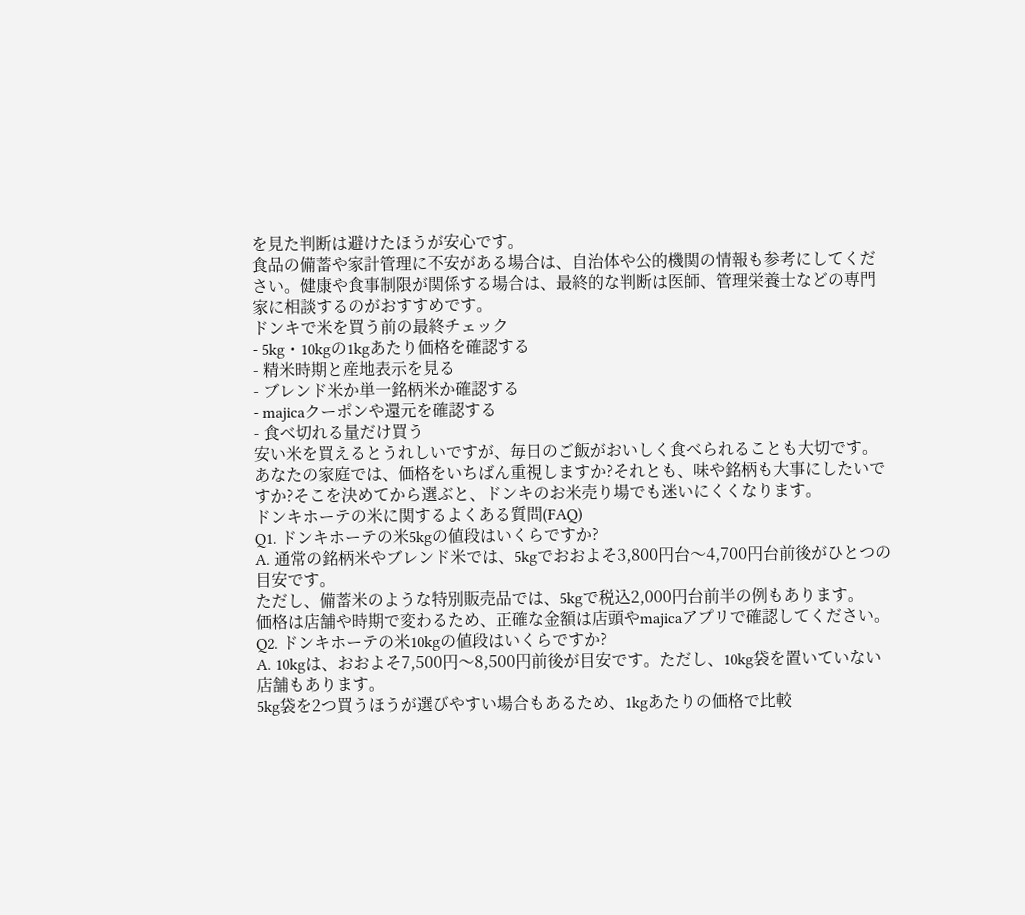を見た判断は避けたほうが安心です。
食品の備蓄や家計管理に不安がある場合は、自治体や公的機関の情報も参考にしてください。健康や食事制限が関係する場合は、最終的な判断は医師、管理栄養士などの専門家に相談するのがおすすめです。
ドンキで米を買う前の最終チェック
- 5kg・10kgの1kgあたり価格を確認する
- 精米時期と産地表示を見る
- ブレンド米か単一銘柄米か確認する
- majicaクーポンや還元を確認する
- 食べ切れる量だけ買う
安い米を買えるとうれしいですが、毎日のご飯がおいしく食べられることも大切です。
あなたの家庭では、価格をいちばん重視しますか?それとも、味や銘柄も大事にしたいですか?そこを決めてから選ぶと、ドンキのお米売り場でも迷いにくくなります。
ドンキホーテの米に関するよくある質問(FAQ)
Q1. ドンキホーテの米5kgの値段はいくらですか?
A. 通常の銘柄米やブレンド米では、5kgでおおよそ3,800円台〜4,700円台前後がひとつの目安です。
ただし、備蓄米のような特別販売品では、5kgで税込2,000円台前半の例もあります。
価格は店舗や時期で変わるため、正確な金額は店頭やmajicaアプリで確認してください。
Q2. ドンキホーテの米10kgの値段はいくらですか?
A. 10kgは、おおよそ7,500円〜8,500円前後が目安です。ただし、10kg袋を置いていない店舗もあります。
5kg袋を2つ買うほうが選びやすい場合もあるため、1kgあたりの価格で比較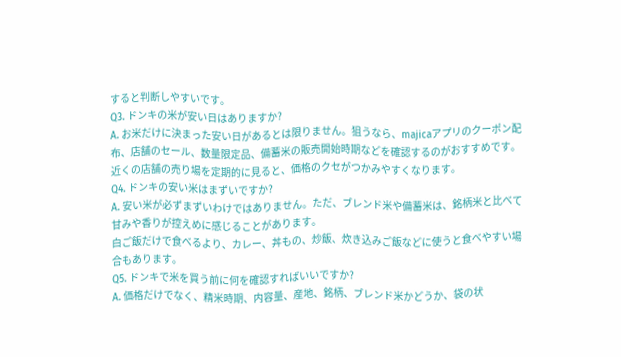すると判断しやすいです。
Q3. ドンキの米が安い日はありますか?
A. お米だけに決まった安い日があるとは限りません。狙うなら、majicaアプリのクーポン配布、店舗のセール、数量限定品、備蓄米の販売開始時期などを確認するのがおすすめです。
近くの店舗の売り場を定期的に見ると、価格のクセがつかみやすくなります。
Q4. ドンキの安い米はまずいですか?
A. 安い米が必ずまずいわけではありません。ただ、ブレンド米や備蓄米は、銘柄米と比べて甘みや香りが控えめに感じることがあります。
白ご飯だけで食べるより、カレー、丼もの、炒飯、炊き込みご飯などに使うと食べやすい場合もあります。
Q5. ドンキで米を買う前に何を確認すればいいですか?
A. 価格だけでなく、精米時期、内容量、産地、銘柄、ブレンド米かどうか、袋の状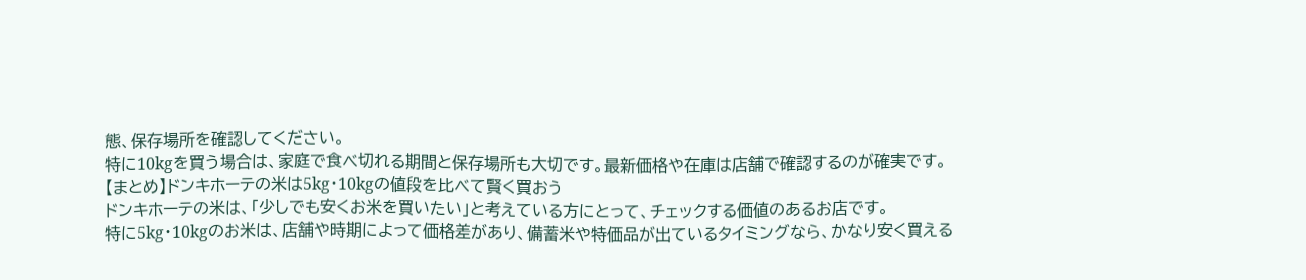態、保存場所を確認してください。
特に10kgを買う場合は、家庭で食べ切れる期間と保存場所も大切です。最新価格や在庫は店舗で確認するのが確実です。
【まとめ】ドンキホーテの米は5kg・10kgの値段を比べて賢く買おう
ドンキホーテの米は、「少しでも安くお米を買いたい」と考えている方にとって、チェックする価値のあるお店です。
特に5kg・10kgのお米は、店舗や時期によって価格差があり、備蓄米や特価品が出ているタイミングなら、かなり安く買える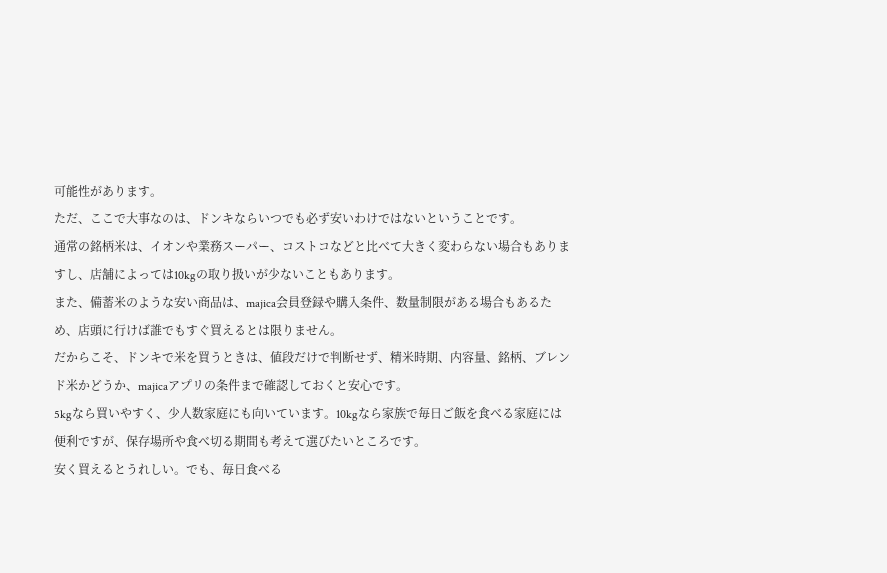可能性があります。
ただ、ここで大事なのは、ドンキならいつでも必ず安いわけではないということです。
通常の銘柄米は、イオンや業務スーパー、コストコなどと比べて大きく変わらない場合もありますし、店舗によっては10kgの取り扱いが少ないこともあります。
また、備蓄米のような安い商品は、majica会員登録や購入条件、数量制限がある場合もあるため、店頭に行けば誰でもすぐ買えるとは限りません。
だからこそ、ドンキで米を買うときは、値段だけで判断せず、精米時期、内容量、銘柄、ブレンド米かどうか、majicaアプリの条件まで確認しておくと安心です。
5kgなら買いやすく、少人数家庭にも向いています。10kgなら家族で毎日ご飯を食べる家庭には便利ですが、保存場所や食べ切る期間も考えて選びたいところです。
安く買えるとうれしい。でも、毎日食べる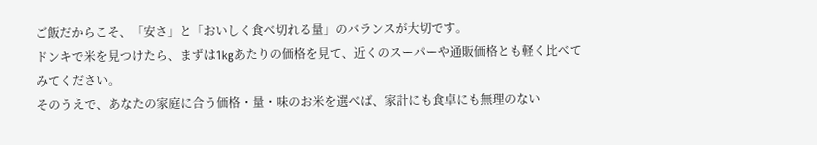ご飯だからこそ、「安さ」と「おいしく食べ切れる量」のバランスが大切です。
ドンキで米を見つけたら、まずは1kgあたりの価格を見て、近くのスーパーや通販価格とも軽く比べてみてください。
そのうえで、あなたの家庭に合う価格・量・味のお米を選べば、家計にも食卓にも無理のない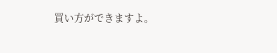買い方ができますよ。